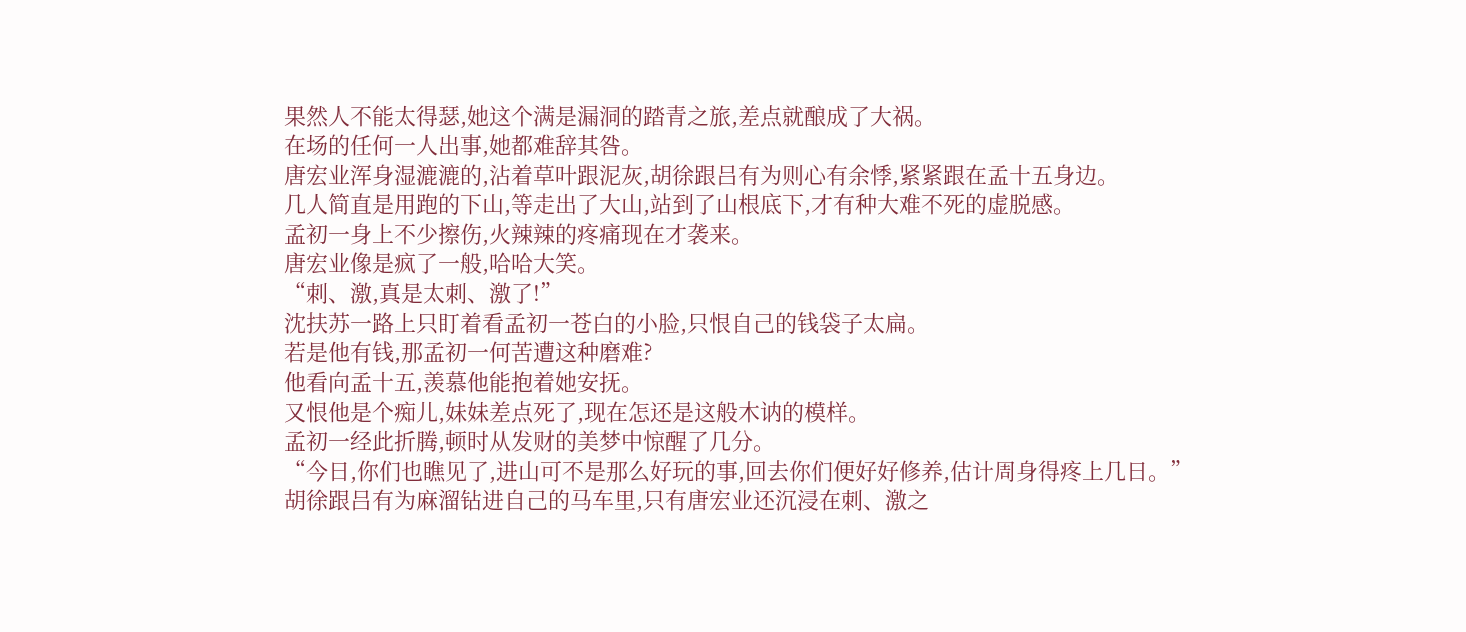果然人不能太得瑟,她这个满是漏洞的踏青之旅,差点就酿成了大祸。
在场的任何一人出事,她都难辞其咎。
唐宏业浑身湿漉漉的,沾着草叶跟泥灰,胡徐跟吕有为则心有余悸,紧紧跟在孟十五身边。
几人简直是用跑的下山,等走出了大山,站到了山根底下,才有种大难不死的虚脱感。
孟初一身上不少擦伤,火辣辣的疼痛现在才袭来。
唐宏业像是疯了一般,哈哈大笑。
“刺、激,真是太刺、激了!”
沈扶苏一路上只盯着看孟初一苍白的小脸,只恨自己的钱袋子太扁。
若是他有钱,那孟初一何苦遭这种磨难?
他看向孟十五,羡慕他能抱着她安抚。
又恨他是个痴儿,妹妹差点死了,现在怎还是这般木讷的模样。
孟初一经此折腾,顿时从发财的美梦中惊醒了几分。
“今日,你们也瞧见了,进山可不是那么好玩的事,回去你们便好好修养,估计周身得疼上几日。”
胡徐跟吕有为麻溜钻进自己的马车里,只有唐宏业还沉浸在刺、激之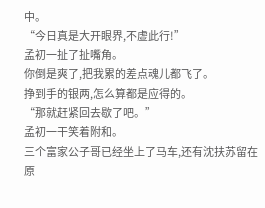中。
“今日真是大开眼界,不虚此行!”
孟初一扯了扯嘴角。
你倒是爽了,把我累的差点魂儿都飞了。
挣到手的银两,怎么算都是应得的。
“那就赶紧回去歇了吧。”
孟初一干笑着附和。
三个富家公子哥已经坐上了马车,还有沈扶苏留在原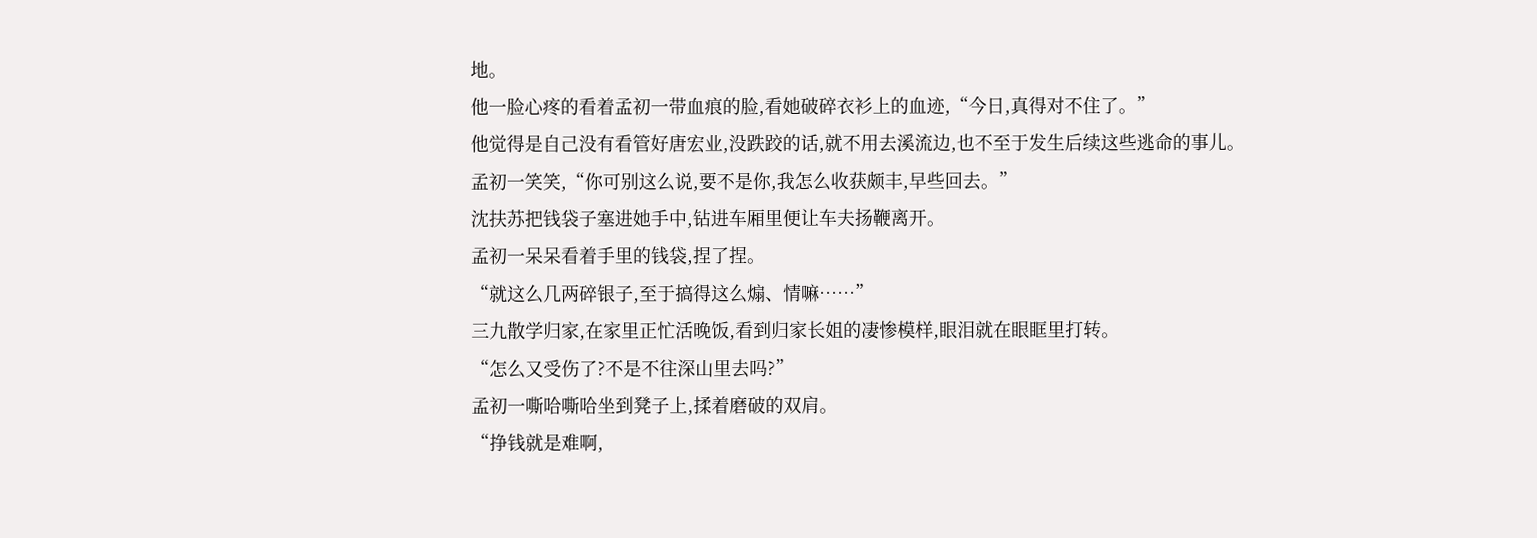地。
他一脸心疼的看着孟初一带血痕的脸,看她破碎衣衫上的血迹,“今日,真得对不住了。”
他觉得是自己没有看管好唐宏业,没跌跤的话,就不用去溪流边,也不至于发生后续这些逃命的事儿。
孟初一笑笑,“你可别这么说,要不是你,我怎么收获颇丰,早些回去。”
沈扶苏把钱袋子塞进她手中,钻进车厢里便让车夫扬鞭离开。
孟初一呆呆看着手里的钱袋,捏了捏。
“就这么几两碎银子,至于搞得这么煽、情嘛……”
三九散学归家,在家里正忙活晚饭,看到归家长姐的凄惨模样,眼泪就在眼眶里打转。
“怎么又受伤了?不是不往深山里去吗?”
孟初一嘶哈嘶哈坐到凳子上,揉着磨破的双肩。
“挣钱就是难啊,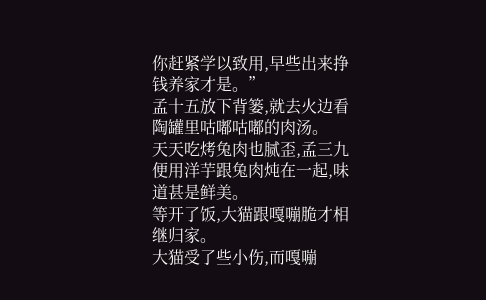你赶紧学以致用,早些出来挣钱养家才是。”
孟十五放下背篓,就去火边看陶罐里咕嘟咕嘟的肉汤。
天天吃烤兔肉也腻歪,孟三九便用洋芋跟兔肉炖在一起,味道甚是鲜美。
等开了饭,大猫跟嘎嘣脆才相继归家。
大猫受了些小伤,而嘎嘣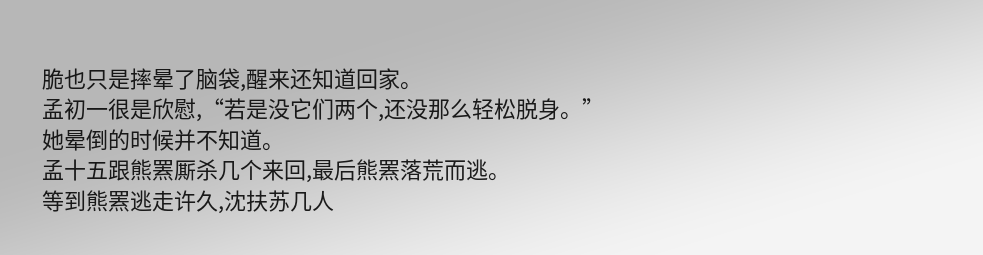脆也只是摔晕了脑袋,醒来还知道回家。
孟初一很是欣慰,“若是没它们两个,还没那么轻松脱身。”
她晕倒的时候并不知道。
孟十五跟熊罴厮杀几个来回,最后熊罴落荒而逃。
等到熊罴逃走许久,沈扶苏几人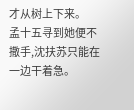才从树上下来。
孟十五寻到她便不撒手,沈扶苏只能在一边干着急。